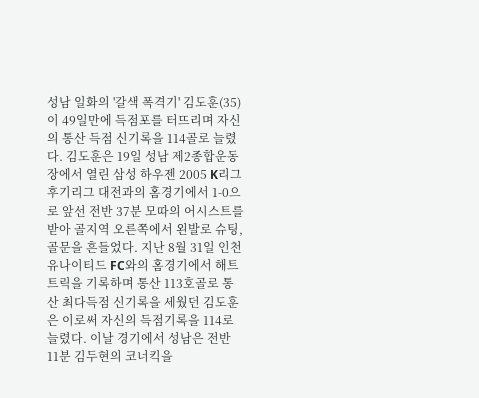성남 일화의 '갈색 폭격기' 김도훈(35)이 49일만에 득점포를 터뜨리며 자신의 통산 득점 신기록을 114골로 늘렸다. 김도훈은 19일 성남 제2종합운동장에서 열린 삼성 하우젠 2005 K리그 후기리그 대전과의 홈경기에서 1-0으로 앞선 전반 37분 모따의 어시스트를 받아 골지역 오른쪽에서 왼발로 슈팅, 골문을 흔들었다. 지난 8월 31일 인천 유나이티드 FC와의 홈경기에서 해트트릭을 기록하며 통산 113호골로 통산 최다득점 신기록을 세웠던 김도훈은 이로써 자신의 득점기록을 114로 늘렸다. 이날 경기에서 성남은 전반 11분 김두현의 코너킥을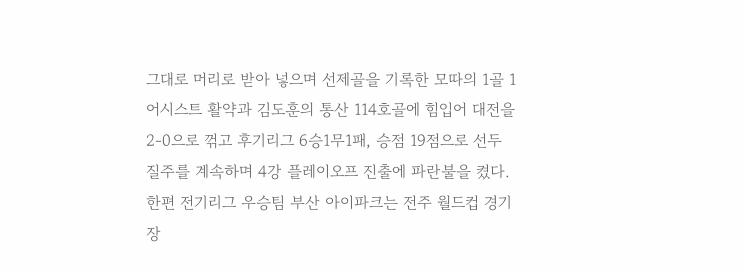그대로 머리로 받아 넣으며 선제골을 기록한 모따의 1골 1어시스트 활약과 김도훈의 통산 114호골에 힘입어 대전을 2-0으로 꺾고 후기리그 6승1무1패, 승점 19점으로 선두 질주를 계속하며 4강 플레이오프 진출에 파란불을 켰다. 한편 전기리그 우승팀 부산 아이파크는 전주 월드컵 경기장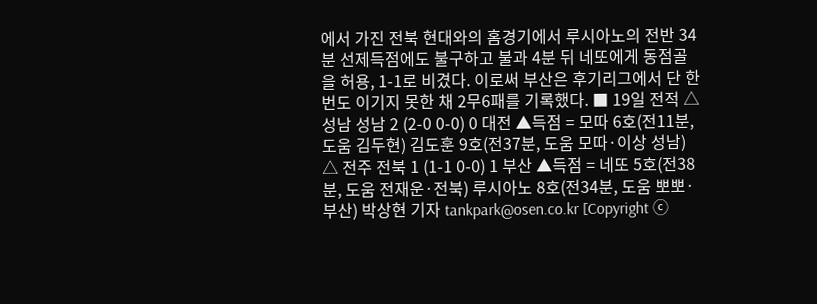에서 가진 전북 현대와의 홈경기에서 루시아노의 전반 34분 선제득점에도 불구하고 불과 4분 뒤 네또에게 동점골을 허용, 1-1로 비겼다. 이로써 부산은 후기리그에서 단 한 번도 이기지 못한 채 2무6패를 기록했다. ■ 19일 전적 △ 성남 성남 2 (2-0 0-0) 0 대전 ▲득점 = 모따 6호(전11분, 도움 김두현) 김도훈 9호(전37분, 도움 모따·이상 성남) △ 전주 전북 1 (1-1 0-0) 1 부산 ▲득점 = 네또 5호(전38분, 도움 전재운·전북) 루시아노 8호(전34분, 도움 뽀뽀·부산) 박상현 기자 tankpark@osen.co.kr [Copyright ⓒ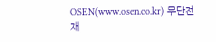OSEN(www.osen.co.kr) 무단전재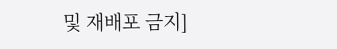및 재배포 금지]